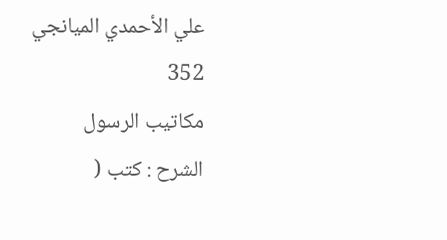علي الأحمدي الميانجي
352
مكاتيب الرسول
الشرح : كتب (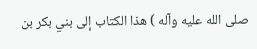صلى الله عليه وآله ) هذا الكتاب إلى بني بكر بن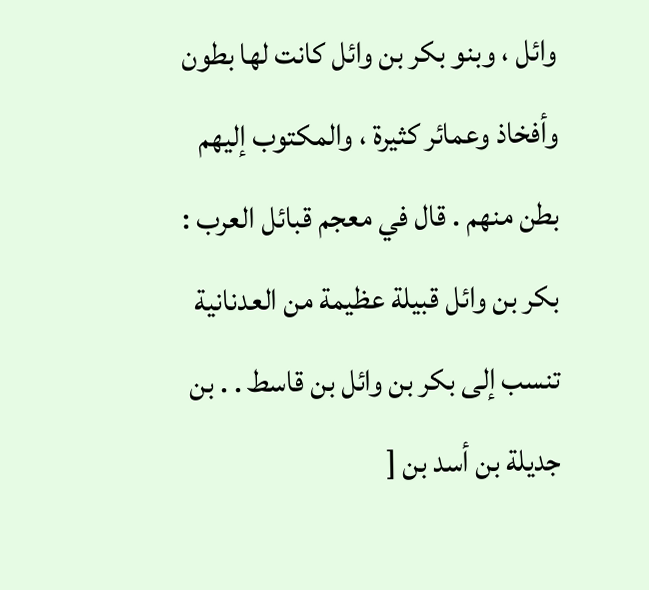وائل ، وبنو بكر بن وائل كانت لها بطون وأفخاذ وعمائر كثيرة ، والمكتوب إليهم بطن منهم . قال في معجم قبائل العرب : بكر بن وائل قبيلة عظيمة من العدنانية تنسب إلى بكر بن وائل بن قاسط . . بن جديلة بن أسد بن [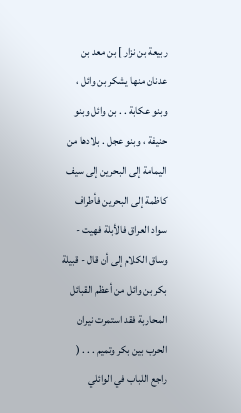ربيعة بن نزار ] بن معد بن عدنان منها يشكر بن وائل ، وبنو عكابة . . بن وائل وبنو حنيفة ، وبنو عجل . بلادها من اليمامة إلى البحرين إلى سيف كاظمة إلى البحرين فأطراف سواد العراق فالأبلة فهيت - وساق الكلام إلى أن قال - قبيلة بكر بن وائل من أعظم القبائل المحاربة فقد استمرت نيران الحرب بين بكر وتميم . . . ( راجع اللباب في الوائلي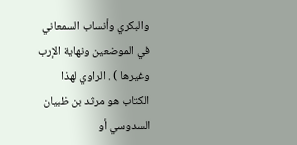والبكري وأنساب السمعاني في الموضعين ونهاية الإرب وغيرها ) . الراوي لهذا الكتاب هو مرثد بن ظبيان السدوسي أو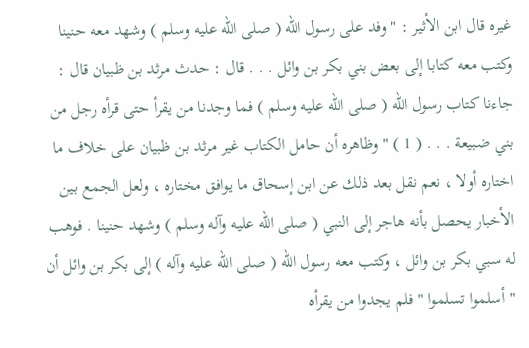غيره قال ابن الأثير : " وفد على رسول الله ( صلى الله عليه وسلم ) وشهد معه حنينا وكتب معه كتابا إلى بعض بني بكر بن وائل . . . قال : حدث مرثد بن ظبيان قال : جاءنا كتاب رسول الله ( صلى الله عليه وسلم ) فما وجدنا من يقرأ حتى قرأه رجل من بني ضبيعة . . . ( 1 ) " وظاهره أن حامل الكتاب غير مرثد بن ظبيان على خلاف ما اختاره أولا ، نعم نقل بعد ذلك عن ابن إسحاق ما يوافق مختاره ، ولعل الجمع بين الأخبار يحصل بأنه هاجر إلى النبي ( صلى الله عليه وآله وسلم ) وشهد حنينا . فوهب له سبي بكر بن وائل ، وكتب معه رسول الله ( صلى الله عليه وآله ) إلى بكر بن وائل أن " أسلموا تسلموا " فلم يجدوا من يقرأه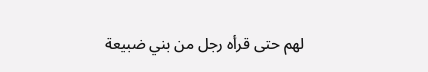لهم حتى قرأه رجل من بني ضبيعة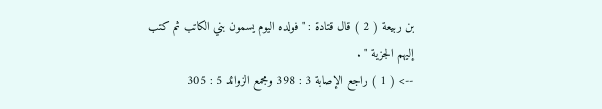بن ربيعة ( 2 ) قال قتادة : " فولده اليوم يسمون بني الكاتب ثم كتب إليهم الجزية " .
--> ( 1 ) راجع الإصابة 3 : 398 ومجمع الزوائد 5 : 305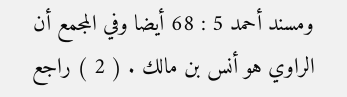ومسند أحمد 5 : 68 أيضا وفي المجمع أن الراوي هو أنس بن مالك . ( 2 ) راجع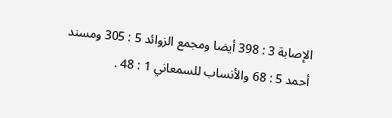الإصابة 3 : 398 أيضا ومجمع الزوائد 5 : 305 ومسند أحمد 5 : 68 والأنساب للسمعاني 1 : 48 .